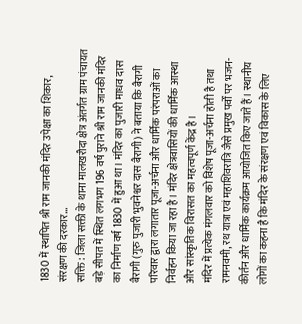1830 में स्थापित श्री राम जानकी मंदिर उपेक्षा का शिकार, संरक्षण की दरकार...
सक्ति : जिला सक्ती के थाना मालखरौदा क्षेत्र अंतर्गत ग्राम पंचायत बड़े सीपत में स्थित लगभग 196 वर्ष पुराने श्री राम जानकी मंदिर का निर्माण वर्ष 1830 में हुआ था। मंदिर का पुजारी माधव दास बैरागी (गुरु पुजारी भुवनेश्वर दास बैरागी) ने बताया कि बैरागी परिवार द्वारा लगातार पूजा-अर्चना और धार्मिक परंपराओं का निर्वहन किया जा रहा है। मंदिर क्षेत्रवासियों की धार्मिक आस्था और सांस्कृतिक विरासत का महत्वपूर्ण केंद्र है।
मंदिर में प्रत्येक मंगलवार को विशेष पूजा-अर्चना होती है तथा रामनवमी, रथ यात्रा एवं महाशिवरात्रि जैसे प्रमुख पर्वों पर भजन-कीर्तन और धार्मिक कार्यक्रम आयोजित किए जाते हैं। स्थानीय लोगों का कहना है कि मंदिर के संरक्षण एवं विकास के लिए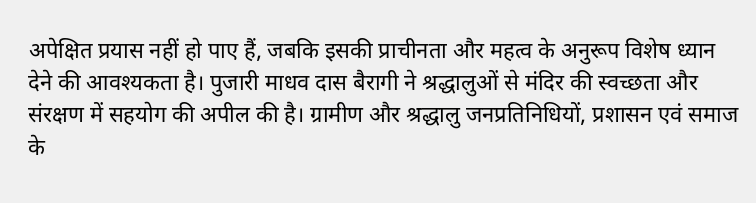अपेक्षित प्रयास नहीं हो पाए हैं, जबकि इसकी प्राचीनता और महत्व के अनुरूप विशेष ध्यान देने की आवश्यकता है। पुजारी माधव दास बैरागी ने श्रद्धालुओं से मंदिर की स्वच्छता और संरक्षण में सहयोग की अपील की है। ग्रामीण और श्रद्धालु जनप्रतिनिधियों, प्रशासन एवं समाज के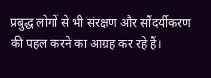प्रबुद्ध लोगों से भी संरक्षण और सौंदर्यीकरण की पहल करने का आग्रह कर रहे हैं।